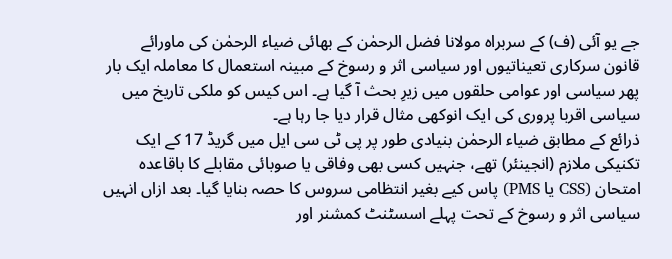جے یو آئی (ف) کے سربراہ مولانا فضل الرحمٰن کے بھائی ضیاء الرحمٰن کی ماورائے قانون سرکاری تعیناتیوں اور سیاسی اثر و رسوخ کے مبینہ استعمال کا معاملہ ایک بار پھر سیاسی اور عوامی حلقوں میں زیرِ بحث آ گیا ہے۔ اس کیس کو ملکی تاریخ میں سیاسی اقربا پروری کی ایک انوکھی مثال قرار دیا جا رہا ہے۔
ذرائع کے مطابق ضیاء الرحمٰن بنیادی طور پر پی ٹی سی ایل میں گریڈ 17 کے ایک تکنیکی ملازم (انجینئر) تھے، جنہیں کسی بھی وفاقی یا صوبائی مقابلے کا باقاعدہ امتحان (CSS یا PMS) پاس کیے بغیر انتظامی سروس کا حصہ بنایا گیا۔ بعد ازاں انہیں سیاسی اثر و رسوخ کے تحت پہلے اسسٹنٹ کمشنر اور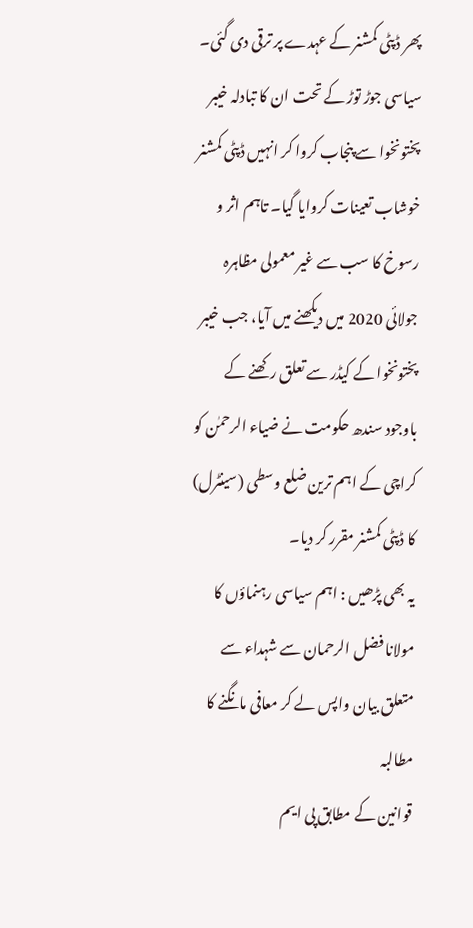پھر ڈپٹی کمشنر کے عہدے پر ترقی دی گئی۔
سیاسی جوڑ توڑ کے تحت ان کا تبادلہ خیبر پختونخوا سے پنجاب کروا کر انہیں ڈپٹی کمشنر خوشاب تعینات کروایا گیا۔ تاہم اثر و رسوخ کا سب سے غیر معمولی مظاہرہ جولائی 2020 میں دیکھنے میں آیا، جب خیبر پختونخوا کے کیڈر سے تعلق رکھنے کے باوجود سندھ حکومت نے ضیاء الرحمٰن کو کراچی کے اہم ترین ضلع وسطی (سینٹرل) کا ڈپٹی کمشنر مقرر کر دیا۔
یہ بھی پڑھیں : اہم سیاسی رہنماؤں کا مولانا فضل الرحمان سے شہداء سے متعلق بیان واپس لے کر معافی مانگنے کا مطالبہ
قوانین کے مطابق پی ایم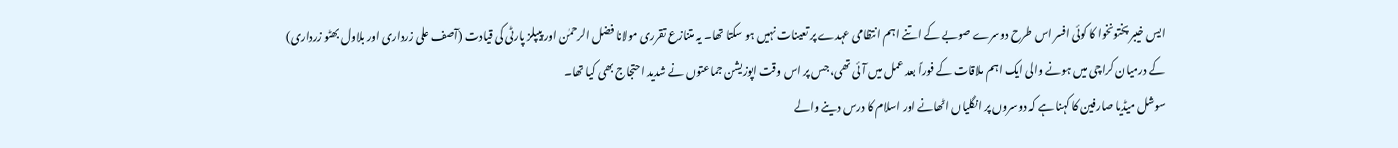ایس خیبر پختونخوا کا کوئی افسر اس طرح دوسرے صوبے کے اتنے اہم انتظامی عہدے پر تعینات نہیں ہو سکتا تھا۔ یہ متنازع تقرری مولانا فضل الرحمٰن اور پیپلز پارٹی کی قیادت (آصف علی زرداری اور بلاول بھٹو زرداری) کے درمیان کراچی میں ہونے والی ایک اہم ملاقات کے فوراً بعد عمل میں آئی تھی، جس پر اس وقت اپوزیشن جماعتوں نے شدید احتجاج بھی کیا تھا۔
سوشل میڈیا صارفین کا کہنا ہے کہ دوسروں پر انگلیاں اٹھانے اور اسلام کا درس دینے والے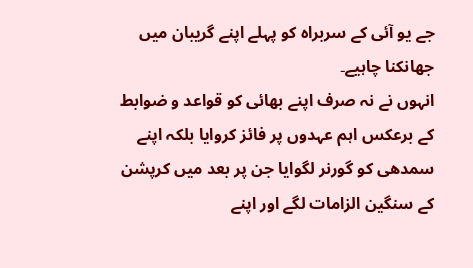جے یو آئی کے سربراہ کو پہلے اپنے گریبان میں جھانکنا چاہیے۔
انہوں نے نہ صرف اپنے بھائی کو قواعد و ضوابط کے برعکس اہم عہدوں پر فائز کروایا بلکہ اپنے سمدھی کو گورنر لگوایا جن پر بعد میں کرپشن کے سنگین الزامات لگے اور اپنے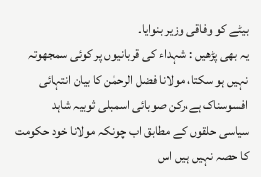بیٹے کو وفاقی وزیر بنوایا۔
یہ بھی پڑھیں : شہداء کی قربانیوں پر کوئی سمجھوتہ نہیں ہو سکتا، مولانا فضل الرحمٰن کا بیان انتہائی افسوسناک ہے،رکن صوبائی اسمبلی ثوبیہ شاہد
سیاسی حلقوں کے مطابق اب چونکہ مولانا خود حکومت کا حصہ نہیں ہیں اس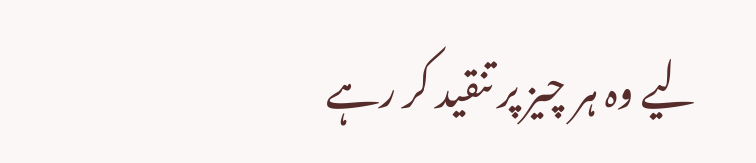لیے وہ ہر چیز پر تنقید کر رہے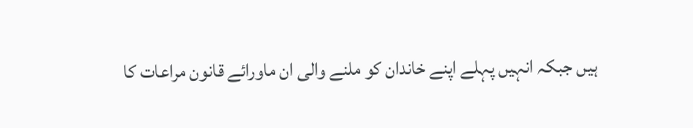ہیں جبکہ انہیں پہلے اپنے خاندان کو ملنے والی ان ماورائے قانون مراعات کا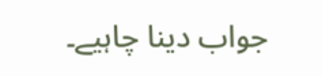جواب دینا چاہیے۔